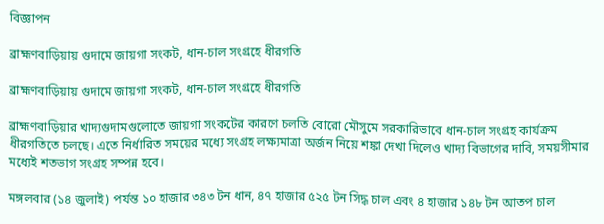বিজ্ঞাপন

ব্রাহ্মণবাড়িয়ায় গুদামে জায়গা সংকট, ধান-চাল সংগ্রহে ধীরগতি

ব্রাহ্মণবাড়িয়ায় গুদামে জায়গা সংকট, ধান-চাল সংগ্রহে ধীরগতি

ব্রাহ্মণবাড়িয়ার খাদ্যগুদামগুলোতে জায়গা সংকটের কারণে চলতি বোরো মৌসুমে সরকারিভাবে ধান-চাল সংগ্রহ কার্যক্রম ধীরগতিতে চলছে। এতে নির্ধারিত সময়ের মধ্যে সংগ্রহ লক্ষ্যমাত্রা অর্জন নিয়ে শঙ্কা দেখা দিলেও খাদ্য বিভাগের দাবি, সময়সীমার মধ্যেই শতভাগ সংগ্রহ সম্পন্ন হবে।

মঙ্গলবার (১৪ জুলাই) পর্যন্ত ১০ হাজার ৩৪৩ টন ধান, ৪৭ হাজার ৫২৫ টন সিদ্ধ চাল এবং ৪ হাজার ১৪৮ টন আতপ চাল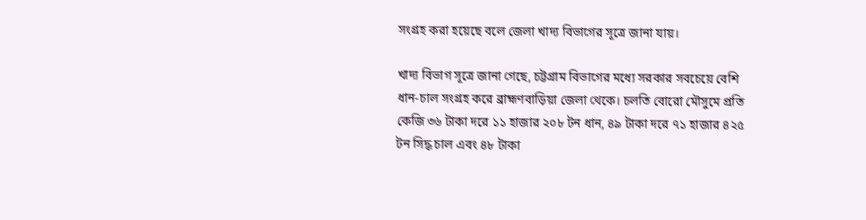সংগ্রহ করা হয়েছে বলে জেলা খাদ্য বিভাগের সূত্রে জানা যায়।

খাদ্য বিভাগ সূত্রে জানা গেছে, চট্টগ্রাম বিভাগের মধ্যে সরকার সবচেয়ে বেশি ধান-চাল সংগ্রহ করে ব্রাহ্মণবাড়িয়া জেলা থেকে। চলতি বোরো মৌসুমে প্রতি কেজি ৩৬ টাকা দরে ১১ হাজার ২০৮ টন ধান, ৪৯ টাকা দরে ৭১ হাজার ৪২৫ টন সিদ্ধ চাল এবং ৪৮ টাকা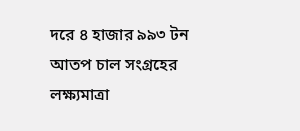দরে ৪ হাজার ৯৯৩ টন আতপ চাল সংগ্রহের লক্ষ্যমাত্রা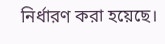নির্ধারণ করা হয়েছে।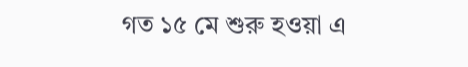গত ১৫ মে শুরু হওয়া এ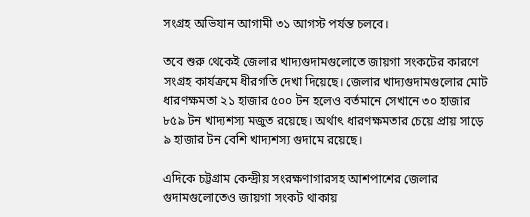সংগ্রহ অভিযান আগামী ৩১ আগস্ট পর্যন্ত চলবে।

তবে শুরু থেকেই জেলার খাদ্যগুদামগুলোতে জায়গা সংকটের কারণে সংগ্রহ কার্যক্রমে ধীরগতি দেখা দিয়েছে। জেলার খাদ্যগুদামগুলোর মোট ধারণক্ষমতা ২১ হাজার ৫০০ টন হলেও বর্তমানে সেখানে ৩০ হাজার ৮৫৯ টন খাদ্যশস্য মজুত রয়েছে। অর্থাৎ ধারণক্ষমতার চেয়ে প্রায় সাড়ে ৯ হাজার টন বেশি খাদ্যশস্য গুদামে রয়েছে।

এদিকে চট্টগ্রাম কেন্দ্রীয় সংরক্ষণাগারসহ আশপাশের জেলার গুদামগুলোতেও জায়গা সংকট থাকায়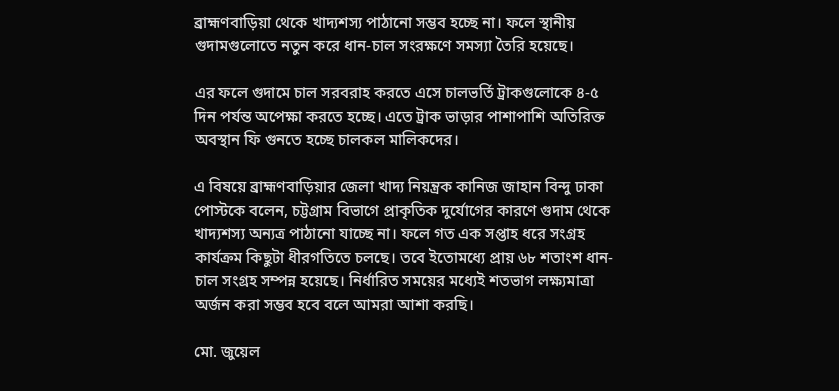ব্রাহ্মণবাড়িয়া থেকে খাদ্যশস্য পাঠানো সম্ভব হচ্ছে না। ফলে স্থানীয় গুদামগুলোতে নতুন করে ধান-চাল সংরক্ষণে সমস্যা তৈরি হয়েছে।

এর ফলে গুদামে চাল সরবরাহ করতে এসে চালভর্তি ট্রাকগুলোকে ৪-৫ দিন পর্যন্ত অপেক্ষা করতে হচ্ছে। এতে ট্রাক ভাড়ার পাশাপাশি অতিরিক্ত অবস্থান ফি গুনতে হচ্ছে চালকল মালিকদের।

এ বিষয়ে ব্রাহ্মণবাড়িয়ার জেলা খাদ্য নিয়ন্ত্রক কানিজ জাহান বিন্দু ঢাকা পোস্টকে বলেন, চট্টগ্রাম বিভাগে প্রাকৃতিক দুর্যোগের কারণে গুদাম থেকে খাদ্যশস্য অন্যত্র পাঠানো যাচ্ছে না। ফলে গত এক সপ্তাহ ধরে সংগ্রহ কার্যক্রম কিছুটা ধীরগতিতে চলছে। তবে ইতোমধ্যে প্রায় ৬৮ শতাংশ ধান-চাল সংগ্রহ সম্পন্ন হয়েছে। নির্ধারিত সময়ের মধ্যেই শতভাগ লক্ষ্যমাত্রা অর্জন করা সম্ভব হবে বলে আমরা আশা করছি।

মো. জুয়েল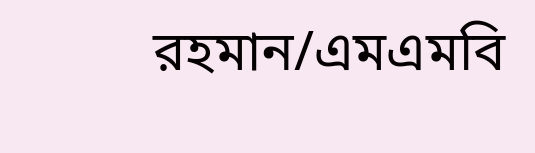রহমান/এমএমবি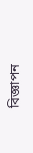বিজ্ঞাপন